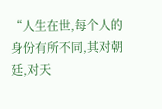“人生在世,每个人的身份有所不同,其对朝廷,对天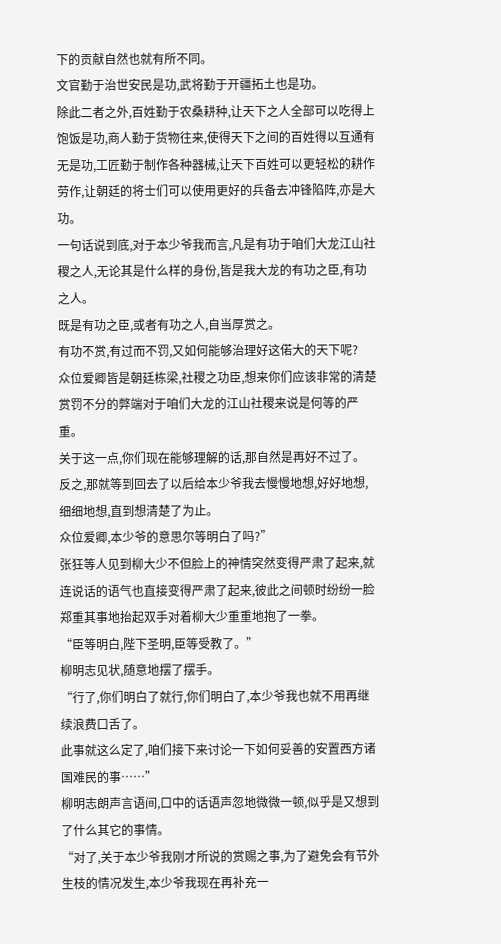下的贡献自然也就有所不同。
文官勤于治世安民是功,武将勤于开疆拓土也是功。
除此二者之外,百姓勤于农桑耕种,让天下之人全部可以吃得上饱饭是功,商人勤于货物往来,使得天下之间的百姓得以互通有无是功,工匠勤于制作各种器械,让天下百姓可以更轻松的耕作劳作,让朝廷的将士们可以使用更好的兵备去冲锋陷阵,亦是大功。
一句话说到底,对于本少爷我而言,凡是有功于咱们大龙江山社稷之人,无论其是什么样的身份,皆是我大龙的有功之臣,有功之人。
既是有功之臣,或者有功之人,自当厚赏之。
有功不赏,有过而不罚,又如何能够治理好这偌大的天下呢?
众位爱卿皆是朝廷栋梁,社稷之功臣,想来你们应该非常的清楚赏罚不分的弊端对于咱们大龙的江山社稷来说是何等的严重。
关于这一点,你们现在能够理解的话,那自然是再好不过了。
反之,那就等到回去了以后给本少爷我去慢慢地想,好好地想,细细地想,直到想清楚了为止。
众位爱卿,本少爷的意思尔等明白了吗?”
张狂等人见到柳大少不但脸上的神情突然变得严肃了起来,就连说话的语气也直接变得严肃了起来,彼此之间顿时纷纷一脸郑重其事地抬起双手对着柳大少重重地抱了一拳。
“臣等明白,陛下圣明,臣等受教了。”
柳明志见状,随意地摆了摆手。
“行了,你们明白了就行,你们明白了,本少爷我也就不用再继续浪费口舌了。
此事就这么定了,咱们接下来讨论一下如何妥善的安置西方诸国难民的事……”
柳明志朗声言语间,口中的话语声忽地微微一顿,似乎是又想到了什么其它的事情。
“对了,关于本少爷我刚才所说的赏赐之事,为了避免会有节外生枝的情况发生,本少爷我现在再补充一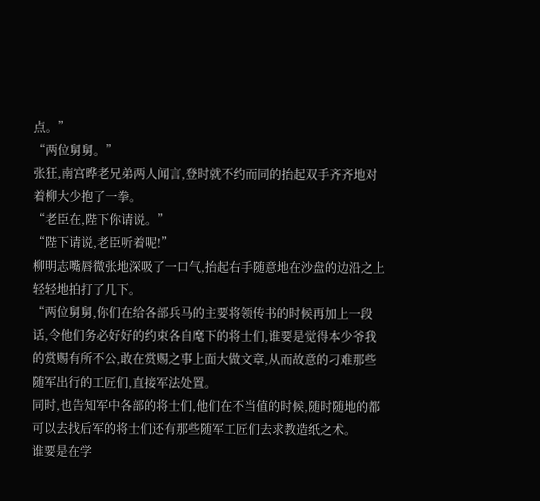点。”
“两位舅舅。”
张狂,南宫晔老兄弟两人闻言,登时就不约而同的抬起双手齐齐地对着柳大少抱了一拳。
“老臣在,陛下你请说。”
“陛下请说,老臣听着呢!”
柳明志嘴唇微张地深吸了一口气,抬起右手随意地在沙盘的边沿之上轻轻地拍打了几下。
“两位舅舅,你们在给各部兵马的主要将领传书的时候再加上一段话,令他们务必好好的约束各自麾下的将士们,谁要是觉得本少爷我的赏赐有所不公,敢在赏赐之事上面大做文章,从而故意的刁难那些随军出行的工匠们,直接军法处置。
同时,也告知军中各部的将士们,他们在不当值的时候,随时随地的都可以去找后军的将士们还有那些随军工匠们去求教造纸之术。
谁要是在学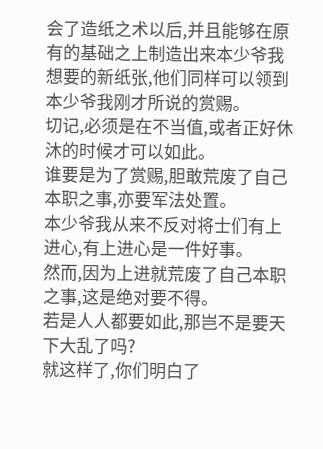会了造纸之术以后,并且能够在原有的基础之上制造出来本少爷我想要的新纸张,他们同样可以领到本少爷我刚才所说的赏赐。
切记,必须是在不当值,或者正好休沐的时候才可以如此。
谁要是为了赏赐,胆敢荒废了自己本职之事,亦要军法处置。
本少爷我从来不反对将士们有上进心,有上进心是一件好事。
然而,因为上进就荒废了自己本职之事,这是绝对要不得。
若是人人都要如此,那岂不是要天下大乱了吗?
就这样了,你们明白了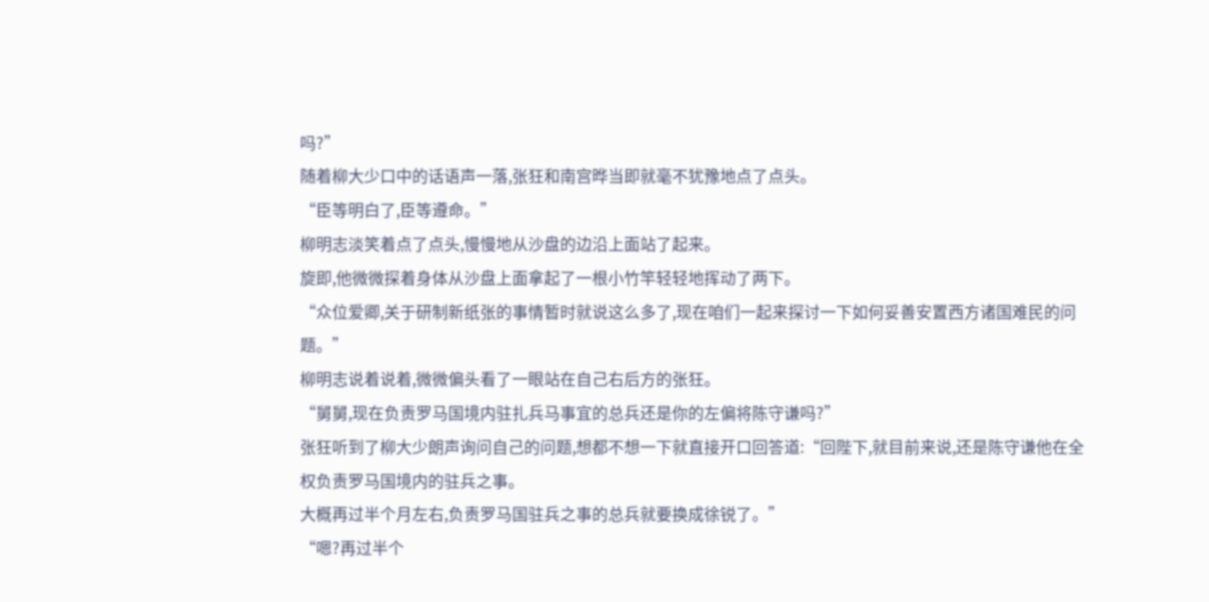吗?”
随着柳大少口中的话语声一落,张狂和南宫晔当即就毫不犹豫地点了点头。
“臣等明白了,臣等遵命。”
柳明志淡笑着点了点头,慢慢地从沙盘的边沿上面站了起来。
旋即,他微微探着身体从沙盘上面拿起了一根小竹竿轻轻地挥动了两下。
“众位爱卿,关于研制新纸张的事情暂时就说这么多了,现在咱们一起来探讨一下如何妥善安置西方诸国难民的问题。”
柳明志说着说着,微微偏头看了一眼站在自己右后方的张狂。
“舅舅,现在负责罗马国境内驻扎兵马事宜的总兵还是你的左偏将陈守谦吗?”
张狂听到了柳大少朗声询问自己的问题,想都不想一下就直接开口回答道:“回陛下,就目前来说,还是陈守谦他在全权负责罗马国境内的驻兵之事。
大概再过半个月左右,负责罗马国驻兵之事的总兵就要换成徐锐了。”
“嗯?再过半个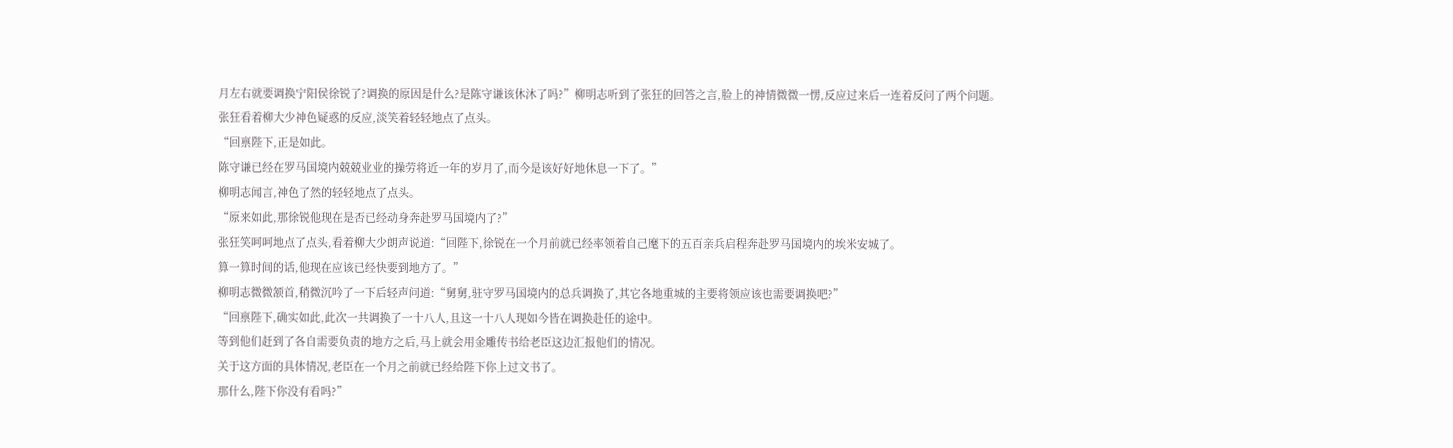月左右就要调换宁阳侯徐锐了?调换的原因是什么?是陈守谦该休沐了吗?”柳明志听到了张狂的回答之言,脸上的神情微微一愣,反应过来后一连着反问了两个问题。
张狂看着柳大少神色疑惑的反应,淡笑着轻轻地点了点头。
“回禀陛下,正是如此。
陈守谦已经在罗马国境内兢兢业业的操劳将近一年的岁月了,而今是该好好地休息一下了。”
柳明志闻言,神色了然的轻轻地点了点头。
“原来如此,那徐锐他现在是否已经动身奔赴罗马国境内了?”
张狂笑呵呵地点了点头,看着柳大少朗声说道:“回陛下,徐锐在一个月前就已经率领着自己麾下的五百亲兵启程奔赴罗马国境内的埃米安城了。
算一算时间的话,他现在应该已经快要到地方了。”
柳明志微微颔首,稍微沉吟了一下后轻声问道:“舅舅,驻守罗马国境内的总兵调换了,其它各地重城的主要将领应该也需要调换吧?”
“回禀陛下,确实如此,此次一共调换了一十八人,且这一十八人现如今皆在调换赴任的途中。
等到他们赶到了各自需要负责的地方之后,马上就会用金雕传书给老臣这边汇报他们的情况。
关于这方面的具体情况,老臣在一个月之前就已经给陛下你上过文书了。
那什么,陛下你没有看吗?”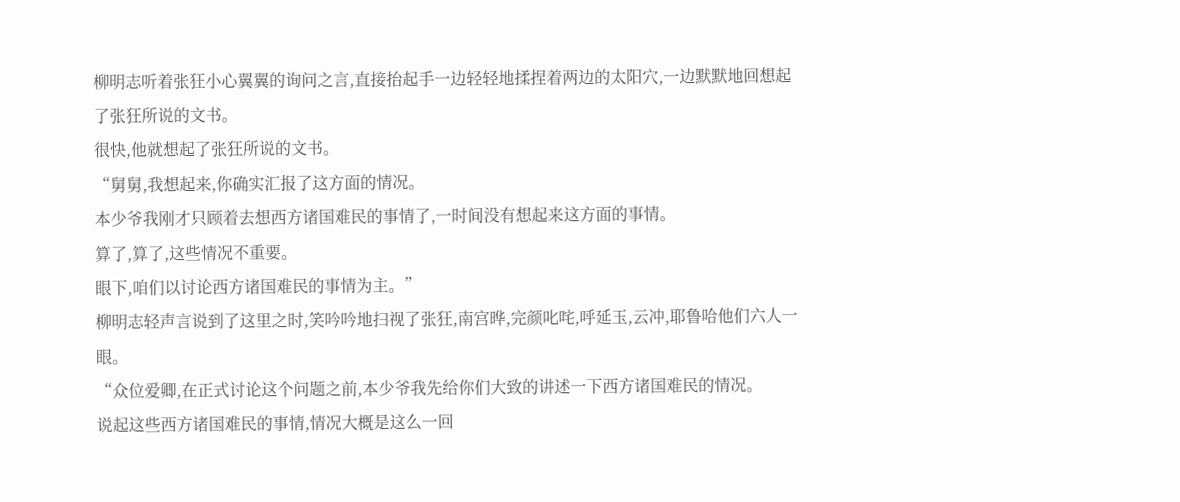柳明志听着张狂小心翼翼的询问之言,直接抬起手一边轻轻地揉捏着两边的太阳穴,一边默默地回想起了张狂所说的文书。
很快,他就想起了张狂所说的文书。
“舅舅,我想起来,你确实汇报了这方面的情况。
本少爷我刚才只顾着去想西方诸国难民的事情了,一时间没有想起来这方面的事情。
算了,算了,这些情况不重要。
眼下,咱们以讨论西方诸国难民的事情为主。”
柳明志轻声言说到了这里之时,笑吟吟地扫视了张狂,南宫晔,完颜叱咤,呼延玉,云冲,耶鲁哈他们六人一眼。
“众位爱卿,在正式讨论这个问题之前,本少爷我先给你们大致的讲述一下西方诸国难民的情况。
说起这些西方诸国难民的事情,情况大概是这么一回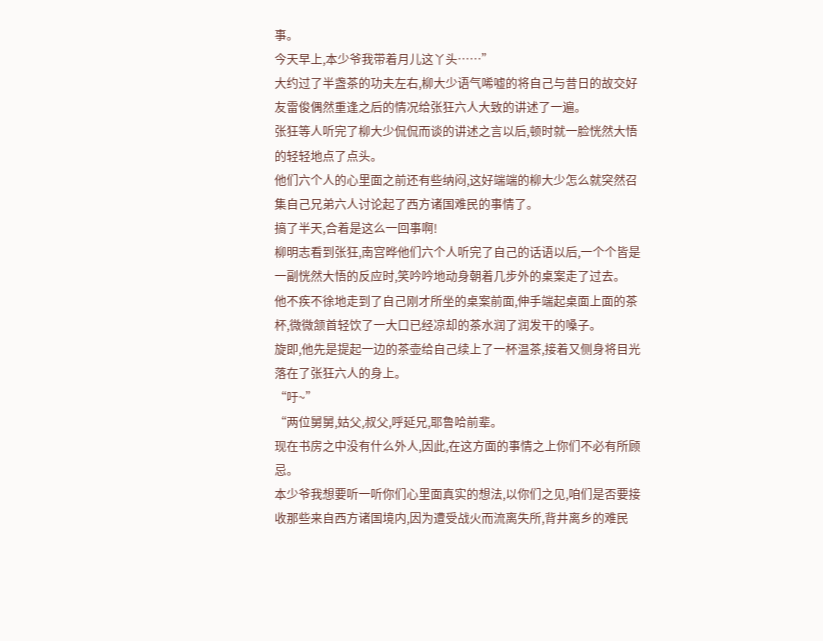事。
今天早上,本少爷我带着月儿这丫头……”
大约过了半盏茶的功夫左右,柳大少语气唏嘘的将自己与昔日的故交好友雷俊偶然重逢之后的情况给张狂六人大致的讲述了一遍。
张狂等人听完了柳大少侃侃而谈的讲述之言以后,顿时就一脸恍然大悟的轻轻地点了点头。
他们六个人的心里面之前还有些纳闷,这好端端的柳大少怎么就突然召集自己兄弟六人讨论起了西方诸国难民的事情了。
搞了半天,合着是这么一回事啊!
柳明志看到张狂,南宫晔他们六个人听完了自己的话语以后,一个个皆是一副恍然大悟的反应时,笑吟吟地动身朝着几步外的桌案走了过去。
他不疾不徐地走到了自己刚才所坐的桌案前面,伸手端起桌面上面的茶杯,微微颔首轻饮了一大口已经凉却的茶水润了润发干的嗓子。
旋即,他先是提起一边的茶壶给自己续上了一杯温茶,接着又侧身将目光落在了张狂六人的身上。
“吁~”
“两位舅舅,姑父,叔父,呼延兄,耶鲁哈前辈。
现在书房之中没有什么外人,因此,在这方面的事情之上你们不必有所顾忌。
本少爷我想要听一听你们心里面真实的想法,以你们之见,咱们是否要接收那些来自西方诸国境内,因为遭受战火而流离失所,背井离乡的难民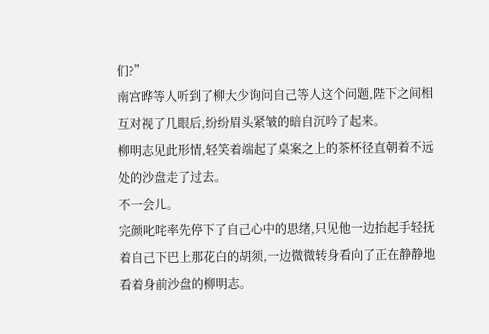们?”
南宫晔等人听到了柳大少询问自己等人这个问题,陛下之间相互对视了几眼后,纷纷眉头紧皱的暗自沉吟了起来。
柳明志见此形情,轻笑着端起了桌案之上的茶杯径直朝着不远处的沙盘走了过去。
不一会儿。
完颜叱咤率先停下了自己心中的思绪,只见他一边抬起手轻抚着自己下巴上那花白的胡须,一边微微转身看向了正在静静地看着身前沙盘的柳明志。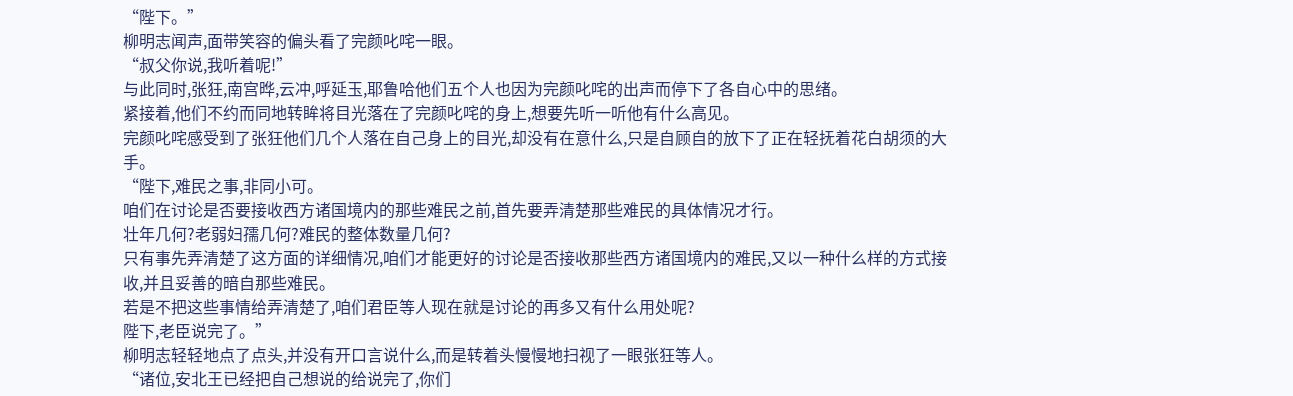“陛下。”
柳明志闻声,面带笑容的偏头看了完颜叱咤一眼。
“叔父你说,我听着呢!”
与此同时,张狂,南宫晔,云冲,呼延玉,耶鲁哈他们五个人也因为完颜叱咤的出声而停下了各自心中的思绪。
紧接着,他们不约而同地转眸将目光落在了完颜叱咤的身上,想要先听一听他有什么高见。
完颜叱咤感受到了张狂他们几个人落在自己身上的目光,却没有在意什么,只是自顾自的放下了正在轻抚着花白胡须的大手。
“陛下,难民之事,非同小可。
咱们在讨论是否要接收西方诸国境内的那些难民之前,首先要弄清楚那些难民的具体情况才行。
壮年几何?老弱妇孺几何?难民的整体数量几何?
只有事先弄清楚了这方面的详细情况,咱们才能更好的讨论是否接收那些西方诸国境内的难民,又以一种什么样的方式接收,并且妥善的暗自那些难民。
若是不把这些事情给弄清楚了,咱们君臣等人现在就是讨论的再多又有什么用处呢?
陛下,老臣说完了。”
柳明志轻轻地点了点头,并没有开口言说什么,而是转着头慢慢地扫视了一眼张狂等人。
“诸位,安北王已经把自己想说的给说完了,你们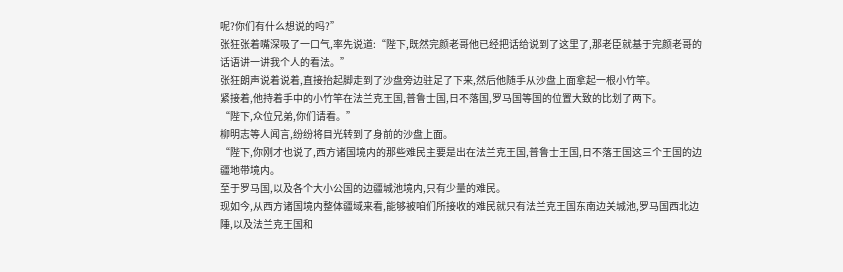呢?你们有什么想说的吗?”
张狂张着嘴深吸了一口气,率先说道:“陛下,既然完颜老哥他已经把话给说到了这里了,那老臣就基于完颜老哥的话语讲一讲我个人的看法。”
张狂朗声说着说着,直接抬起脚走到了沙盘旁边驻足了下来,然后他随手从沙盘上面拿起一根小竹竿。
紧接着,他持着手中的小竹竿在法兰克王国,普鲁士国,日不落国,罗马国等国的位置大致的比划了两下。
“陛下,众位兄弟,你们请看。”
柳明志等人闻言,纷纷将目光转到了身前的沙盘上面。
“陛下,你刚才也说了,西方诸国境内的那些难民主要是出在法兰克王国,普鲁士王国,日不落王国这三个王国的边疆地带境内。
至于罗马国,以及各个大小公国的边疆城池境内,只有少量的难民。
现如今,从西方诸国境内整体疆域来看,能够被咱们所接收的难民就只有法兰克王国东南边关城池,罗马国西北边陲,以及法兰克王国和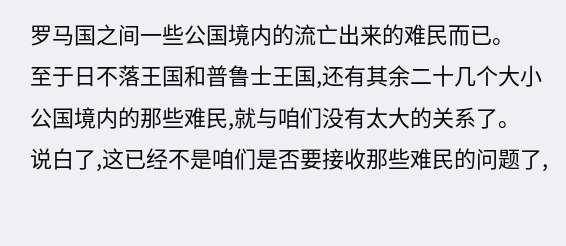罗马国之间一些公国境内的流亡出来的难民而已。
至于日不落王国和普鲁士王国,还有其余二十几个大小公国境内的那些难民,就与咱们没有太大的关系了。
说白了,这已经不是咱们是否要接收那些难民的问题了,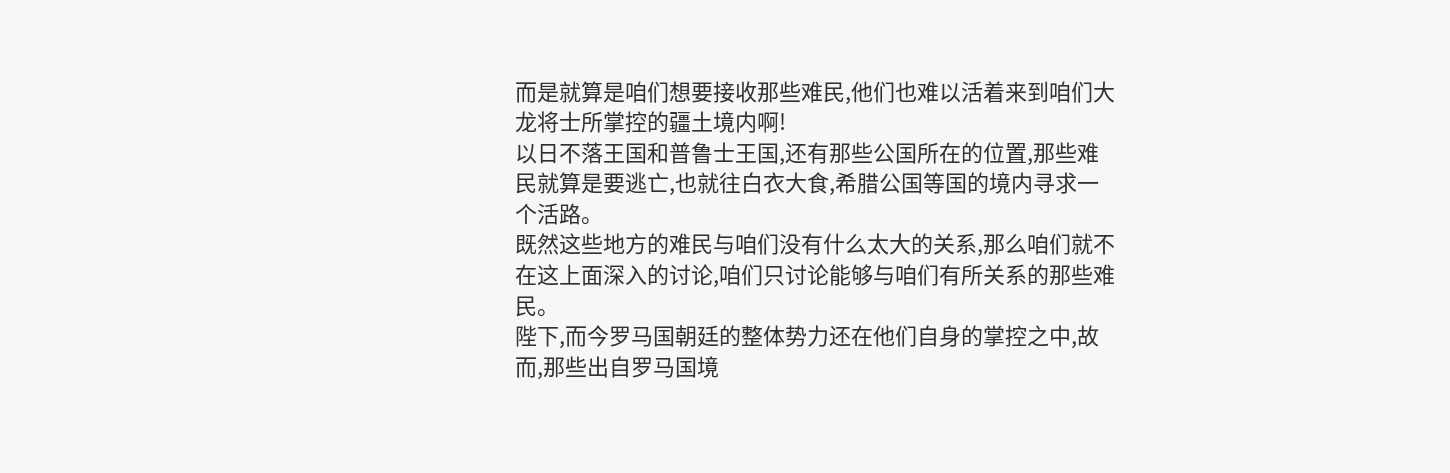而是就算是咱们想要接收那些难民,他们也难以活着来到咱们大龙将士所掌控的疆土境内啊!
以日不落王国和普鲁士王国,还有那些公国所在的位置,那些难民就算是要逃亡,也就往白衣大食,希腊公国等国的境内寻求一个活路。
既然这些地方的难民与咱们没有什么太大的关系,那么咱们就不在这上面深入的讨论,咱们只讨论能够与咱们有所关系的那些难民。
陛下,而今罗马国朝廷的整体势力还在他们自身的掌控之中,故而,那些出自罗马国境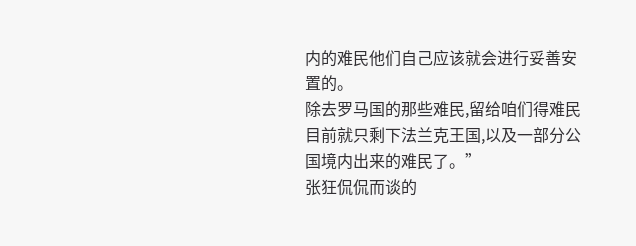内的难民他们自己应该就会进行妥善安置的。
除去罗马国的那些难民,留给咱们得难民目前就只剩下法兰克王国,以及一部分公国境内出来的难民了。”
张狂侃侃而谈的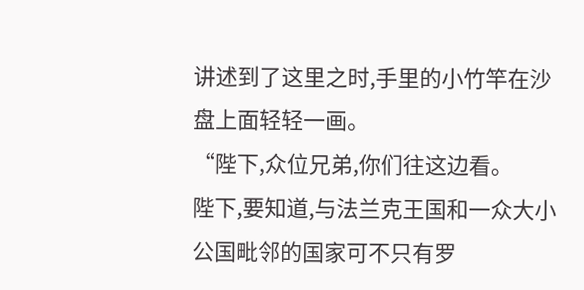讲述到了这里之时,手里的小竹竿在沙盘上面轻轻一画。
“陛下,众位兄弟,你们往这边看。
陛下,要知道,与法兰克王国和一众大小公国毗邻的国家可不只有罗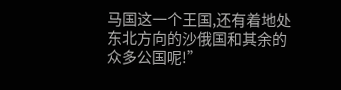马国这一个王国,还有着地处东北方向的沙俄国和其余的众多公国呢!”